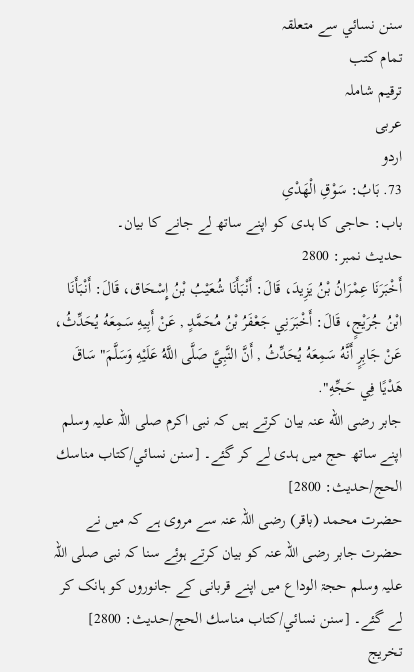سنن نسائي سے متعلقہ
تمام کتب
ترقیم شاملہ
عربی
اردو
73. بَابُ: سَوْقِ الْهَدْىِ
باب: حاجی کا ہدی کو اپنے ساتھ لے جانے کا بیان۔
حدیث نمبر: 2800
أَخْبَرَنَا عِمْرَانُ بْنُ يَزِيدَ، قَالَ: أَنْبَأَنَا شُعَيْبُ بْنُ إِسْحَاق، قَالَ: أَنْبَأَنَا ابْنُ جُرَيْجٍ، قَالَ: أَخْبَرَنِي جَعْفَرُ بْنُ مُحَمَّدٍ , عَنْ أَبِيهِ سَمِعَهُ يُحَدِّثُ، عَنْ جَابِرٍ أَنَّهُ سَمِعَهُ يُحَدِّثُ , أَنَّ النَّبِيَّ صَلَّى اللَّهُ عَلَيْهِ وَسَلَّمَ" سَاقَ هَدْيًا فِي حَجِّهِ".
جابر رضی الله عنہ بیان کرتے ہیں کہ نبی اکرم صلی اللہ علیہ وسلم اپنے ساتھ حج میں ہدی لے کر گئے۔ [سنن نسائي/كتاب مناسك الحج/حدیث: 2800]
حضرت محمد (باقر) رضی اللہ عنہ سے مروی ہے کہ میں نے حضرت جابر رضی اللہ عنہ کو بیان کرتے ہوئے سنا کہ نبی صلی اللہ علیہ وسلم حجۃ الوداع میں اپنے قربانی کے جانوروں کو ہانک کر لے گئے۔ [سنن نسائي/كتاب مناسك الحج/حدیث: 2800]
تخریج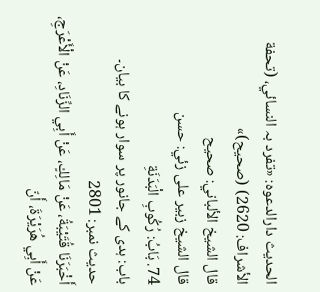الحدیث دارالدعوہ: «تفرد بہ النسائي، (تحفة الأشراف: 2620) (صحیح)»
قال الشيخ الألباني: صحيح
قال الشيخ زبير على زئي: حسن
74. بَابُ: رُكُوبِ الْبَدَنَةِ
باب: ہدی کے جانور پر سوار ہونے کا بیان۔
حدیث نمبر: 2801
أَخْبَرَنَا قُتَيْبَةُ، عَنْ مَالِكٍ، عَنْ أَبِي الزِّنَادِ، عَنْ الْأَعْرَجِ، عَنْ أَبِي هُرَيْرَةَ، أَنّ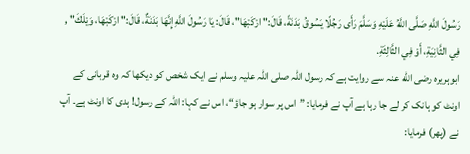رَسُولَ اللَّهِ صَلَّى اللَّهُ عَلَيْهِ وَسَلَّمَ رَأَى رَجُلًا يَسُوقُ بَدَنَةً، قَالَ:" ارْكَبْهَا"، قَالَ: يَا رَسُولَ اللَّهِ إِنَّهَا بَدَنَةٌ، قَالَ:" ارْكَبْهَا، وَيْلَكَ" , فِي الثَّانِيَةِ، أَوْ فِي الثَّالِثَةِ.
ابوہریرہ رضی الله عنہ سے روایت ہے کہ رسول اللہ صلی اللہ علیہ وسلم نے ایک شخص کو دیکھا کہ وہ قربانی کے اونٹ کو ہانک کر لے جا رہا ہے آپ نے فرمایا: ”اس پر سوار ہو جاؤ“، اس نے کہا: اللہ کے رسول! ہدی کا اونٹ ہے۔ آپ نے (پھر) فرمایا: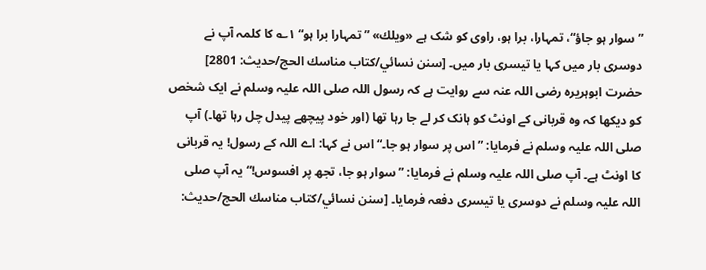”سوار ہو جاؤ“، تمہارا، برا ہو، راوی کو شک ہے «ويلك» ”تمہارا برا ہو“ ۱؎ کا کلمہ آپ نے دوسری بار میں کہا یا تیسری بار میں۔ [سنن نسائي/كتاب مناسك الحج/حدیث: 2801]
حضرت ابوہریرہ رضی اللہ عنہ سے روایت ہے کہ رسول اللہ صلی اللہ علیہ وسلم نے ایک شخص کو دیکھا کہ وہ قربانی کے اونٹ کو ہانک کر لے جا رہا تھا (اور خود پیچھے پیدل چل رہا تھا۔) آپ صلی اللہ علیہ وسلم نے فرمایا: ”اس پر سوار ہو جا۔“ اس نے کہا: اے اللہ کے رسول! یہ قربانی کا اونٹ ہے۔ آپ صلی اللہ علیہ وسلم نے فرمایا: ”سوار ہو جا، تجھ پر افسوس!“ یہ آپ صلی اللہ علیہ وسلم نے دوسری یا تیسری دفعہ فرمایا۔ [سنن نسائي/كتاب مناسك الحج/حدیث: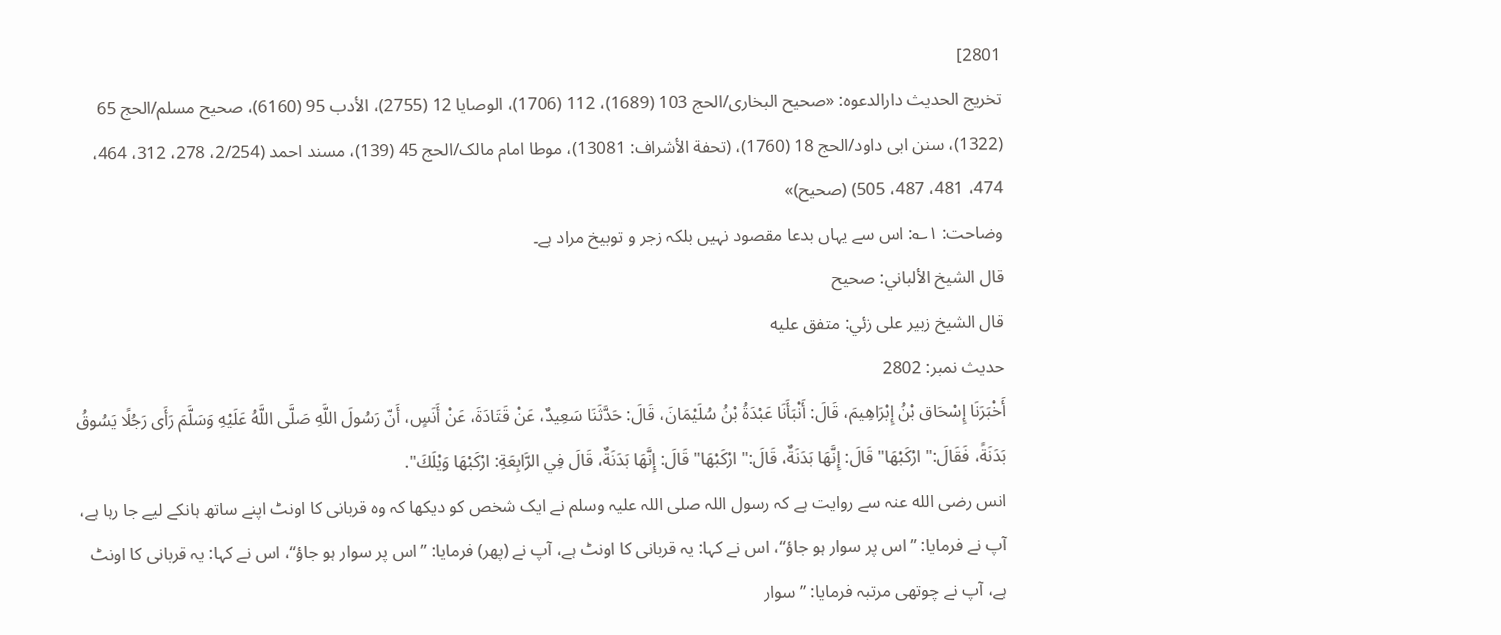2801]
تخریج الحدیث دارالدعوہ: «صحیح البخاری/الحج 103 (1689)، 112 (1706)، الوصایا 12 (2755)، الأدب 95 (6160)، صحیح مسلم/الحج 65 (1322)، سنن ابی داود/الحج 18 (1760)، (تحفة الأشراف: 13081)، موطا امام مالک/الحج 45 (139)، مسند احمد (2/254، 278، 312، 464، 474، 481، 487، 505) (صحیح)»
وضاحت: ۱؎: اس سے یہاں بدعا مقصود نہیں بلکہ زجر و توبیخ مراد ہے۔
قال الشيخ الألباني: صحيح
قال الشيخ زبير على زئي: متفق عليه
حدیث نمبر: 2802
أَخْبَرَنَا إِسْحَاق بْنُ إِبْرَاهِيمَ، قَالَ: أَنْبَأَنَا عَبْدَةُ بْنُ سُلَيْمَانَ، قَالَ: حَدَّثَنَا سَعِيدٌ، عَنْ قَتَادَةَ، عَنْ أَنَسٍ، أَنّ رَسُولَ اللَّهِ صَلَّى اللَّهُ عَلَيْهِ وَسَلَّمَ رَأَى رَجُلًا يَسُوقُ بَدَنَةً، فَقَالَ:" ارْكَبْهَا" قَالَ: إِنَّهَا بَدَنَةٌ، قَالَ:" ارْكَبْهَا" قَالَ: إِنَّهَا بَدَنَةٌ، قَالَ فِي الرَّابِعَةِ: ارْكَبْهَا وَيْلَكَ".
انس رضی الله عنہ سے روایت ہے کہ رسول اللہ صلی اللہ علیہ وسلم نے ایک شخص کو دیکھا کہ وہ قربانی کا اونٹ اپنے ساتھ ہانکے لیے جا رہا ہے، آپ نے فرمایا: ”اس پر سوار ہو جاؤ“، اس نے کہا: یہ قربانی کا اونٹ ہے، آپ نے (پھر) فرمایا: ”اس پر سوار ہو جاؤ“، اس نے کہا: یہ قربانی کا اونٹ ہے، آپ نے چوتھی مرتبہ فرمایا: ”سوار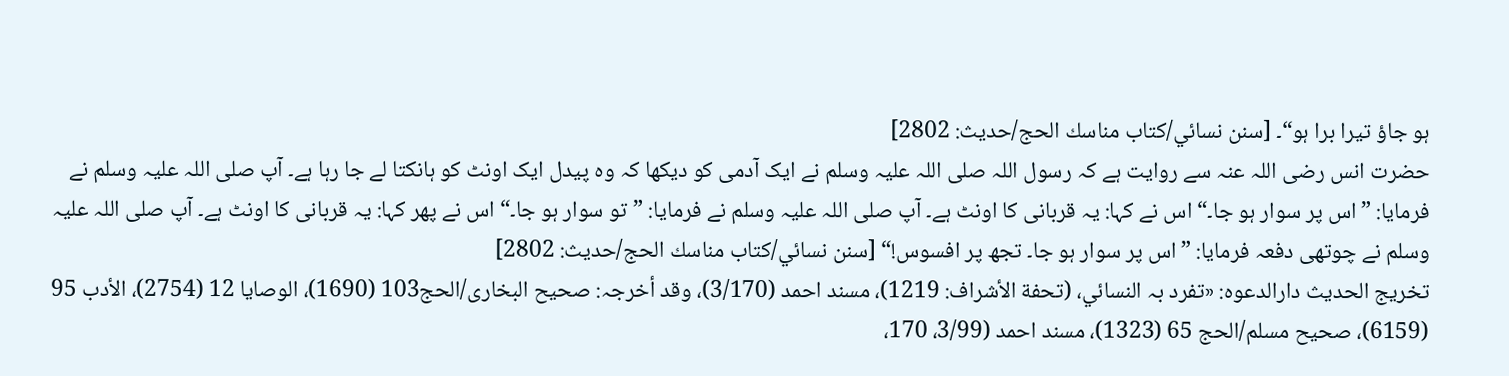ہو جاؤ تیرا برا ہو“۔ [سنن نسائي/كتاب مناسك الحج/حدیث: 2802]
حضرت انس رضی اللہ عنہ سے روایت ہے کہ رسول اللہ صلی اللہ علیہ وسلم نے ایک آدمی کو دیکھا کہ وہ پیدل ایک اونٹ کو ہانکتا لے جا رہا ہے۔ آپ صلی اللہ علیہ وسلم نے فرمایا: ”اس پر سوار ہو جا۔“ اس نے کہا: یہ قربانی کا اونٹ ہے۔ آپ صلی اللہ علیہ وسلم نے فرمایا: ”تو سوار ہو جا۔“ اس نے پھر کہا: یہ قربانی کا اونٹ ہے۔ آپ صلی اللہ علیہ وسلم نے چوتھی دفعہ فرمایا: ”اس پر سوار ہو جا۔ تجھ پر افسوس!“ [سنن نسائي/كتاب مناسك الحج/حدیث: 2802]
تخریج الحدیث دارالدعوہ: «تفرد بہ النسائي، (تحفة الأشراف: 1219)، مسند احمد (3/170)، وقد أخرجہ: صحیح البخاری/الحج103 (1690)، الوصایا 12 (2754)، الأدب 95 (6159)، صحیح مسلم/الحج 65 (1323)، مسند احمد (3/99، 170،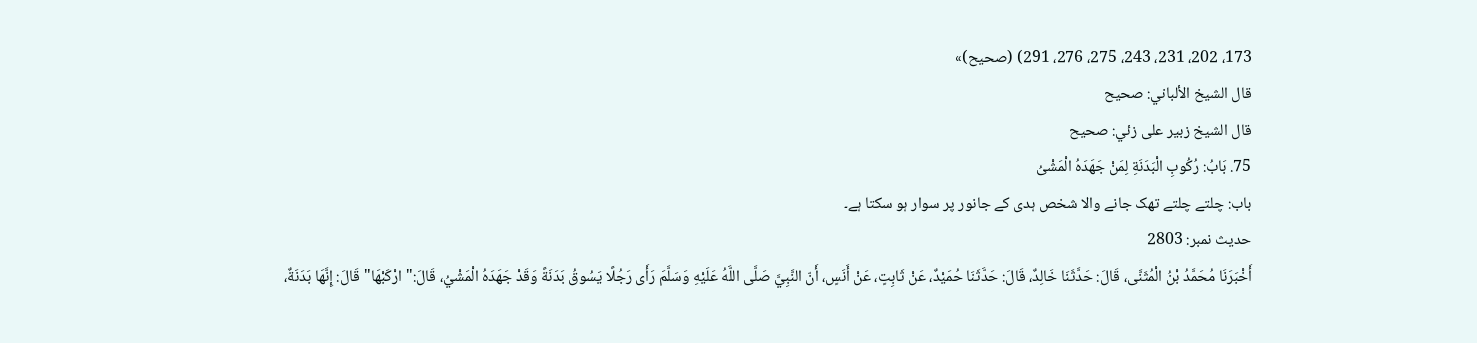173، 202، 231، 243، 275، 276، 291) (صحیح)»
قال الشيخ الألباني: صحيح
قال الشيخ زبير على زئي: صحيح
75. بَابُ: رُكُوبِ الْبَدَنَةِ لِمَنْ جَهَدَهُ الْمَشْىُ
باب: چلتے چلتے تھک جانے والا شخص ہدی کے جانور پر سوار ہو سکتا ہے۔
حدیث نمبر: 2803
أَخْبَرَنَا مُحَمَّدُ بْنُ الْمُثَنَّى، قَالَ: حَدَّثَنَا خَالِدٌ، قَالَ: حَدَّثَنَا حُمَيْدٌ، عَنْ ثَابِتٍ، عَنْ أَنَسٍ، أَنّ النَّبِيَّ صَلَّى اللَّهُ عَلَيْهِ وَسَلَّمَ رَأَى رَجُلًا يَسُوقُ بَدَنَةً وَقَدْ جَهَدَهُ الْمَشْيُ، قَالَ:" ارْكَبْهَا" قَالَ: إِنَّهَا بَدَنَةٌ،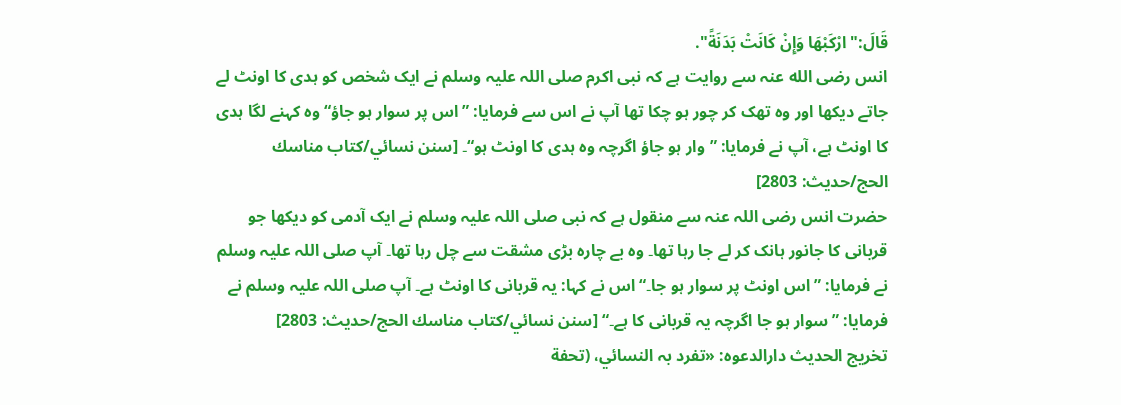قَالَ:" ارْكَبْهَا وَإِنْ كَانَتْ بَدَنَةً".
انس رضی الله عنہ سے روایت ہے کہ نبی اکرم صلی اللہ علیہ وسلم نے ایک شخص کو ہدی کا اونٹ لے جاتے دیکھا اور وہ تھک کر چور ہو چکا تھا آپ نے اس سے فرمایا: ”اس پر سوار ہو جاؤ“ وہ کہنے لگا ہدی کا اونٹ ہے، آپ نے فرمایا: ”وار ہو جاؤ اگرچہ وہ ہدی کا اونٹ ہو“۔ [سنن نسائي/كتاب مناسك الحج/حدیث: 2803]
حضرت انس رضی اللہ عنہ سے منقول ہے کہ نبی صلی اللہ علیہ وسلم نے ایک آدمی کو دیکھا جو قربانی کا جانور ہانک کر لے جا رہا تھا۔ وہ بے چارہ بڑی مشقت سے چل رہا تھا۔ آپ صلی اللہ علیہ وسلم نے فرمایا: ”اس اونٹ پر سوار ہو جا۔“ اس نے کہا: یہ قربانی کا اونٹ ہے۔ آپ صلی اللہ علیہ وسلم نے فرمایا: ”سوار ہو جا اگرچہ یہ قربانی کا ہے۔“ [سنن نسائي/كتاب مناسك الحج/حدیث: 2803]
تخریج الحدیث دارالدعوہ: «تفرد بہ النسائي، (تحفة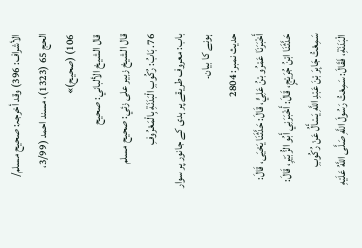الأشراف: 396) وقد أخرجہ: صحیح مسلم/ الحج 65 (1323)، مسند احمد (3/99، 106) (صحیح)»
قال الشيخ الألباني: صحيح
قال الشيخ زبير على زئي: صحيح مسلم
76. بَابُ: رُكُوبِ الْبَدَنَةِ بِالْمَعْرُوفِ
باب: معروف طریقے پر ہدی کے جانور پر سوار ہونے کا بیان۔
حدیث نمبر: 2804
أَخْبَرَنَا عَمْرُو بْنُ عَلِيٍّ، قَالَ: حَدَّثَنَا يَحْيَى، قَالَ: حَدَّثَنَا ابْنُ جُرَيْجٍ، قَالَ: أَخْبَرَنِي أَبُو الزُّبَيْرِ، قَالَ: سَمِعْتُ جَابِرَ بْنَ عَبْدِ اللَّهِ يَسْأَلُ عَنْ رُكُوبِ الْبَدَنَةِ، فَقَالَ: سَمِعْتُ رَسُولَ اللَّهِ صَلَّى اللَّهُ عَلَيْهِ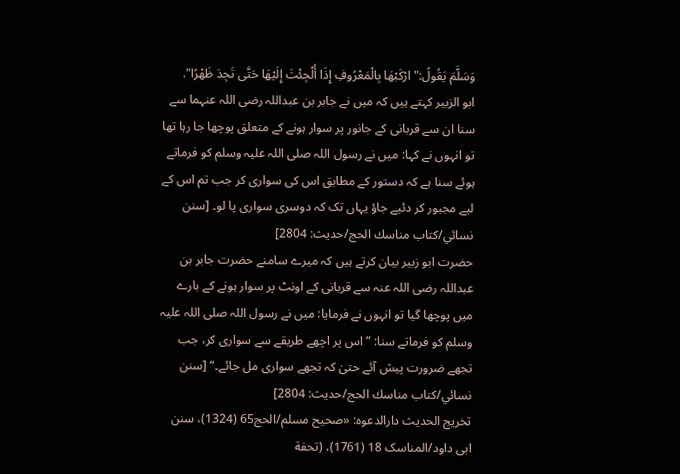وَسَلَّمَ يَقُولُ:" ارْكَبْهَا بِالْمَعْرُوفِ إِذَا أُلْجِئْتَ إِلَيْهَا حَتَّى تَجِدَ ظَهْرًا".
ابو الزبیر کہتے ہیں کہ میں نے جابر بن عبداللہ رضی اللہ عنہما سے سنا ان سے قربانی کے جانور پر سوار ہونے کے متعلق پوچھا جا رہا تھا تو انہوں نے کہا: میں نے رسول اللہ صلی اللہ علیہ وسلم کو فرماتے ہوئے سنا ہے کہ دستور کے مطابق اس کی سواری کر جب تم اس کے لیے مجبور کر دئیے جاؤ یہاں تک کہ دوسری سواری پا لو۔ [سنن نسائي/كتاب مناسك الحج/حدیث: 2804]
حضرت ابو زبیر بیان کرتے ہیں کہ میرے سامنے حضرت جابر بن عبداللہ رضی اللہ عنہ سے قربانی کے اونٹ پر سوار ہونے کے بارے میں پوچھا گیا تو انہوں نے فرمایا: میں نے رسول اللہ صلی اللہ علیہ وسلم کو فرماتے سنا: ”اس پر اچھے طریقے سے سواری کر، جب تجھے ضرورت پیش آئے حتیٰ کہ تجھے سواری مل جائے۔“ [سنن نسائي/كتاب مناسك الحج/حدیث: 2804]
تخریج الحدیث دارالدعوہ: «صحیح مسلم/الحج65 (1324)، سنن ابی داود/المناسک 18 (1761)، (تحفة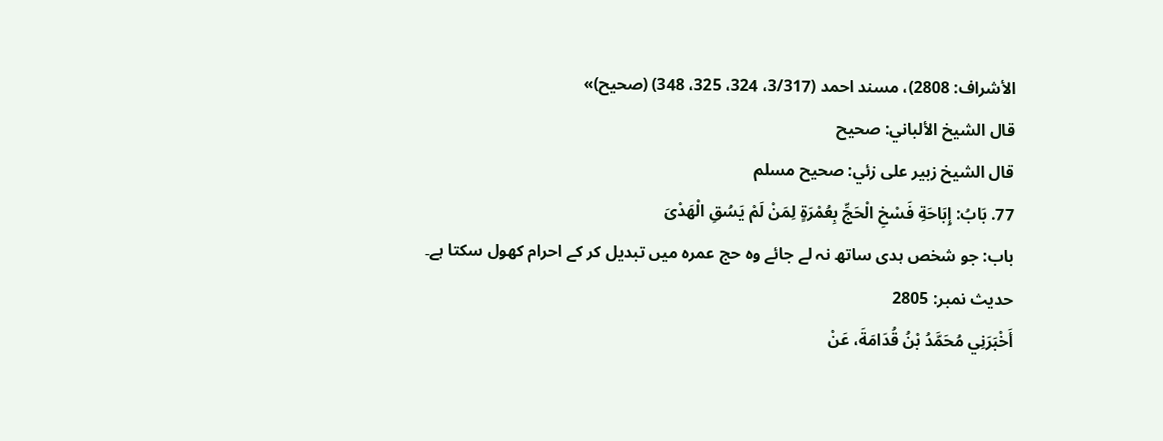الأشراف: 2808)، مسند احمد (3/317، 324، 325، 348) (صحیح)»
قال الشيخ الألباني: صحيح
قال الشيخ زبير على زئي: صحيح مسلم
77. بَابُ: إِبَاحَةِ فَسْخِ الْحَجِّ بِعُمْرَةٍ لِمَنْ لَمْ يَسُقِ الْهَدْىَ
باب: جو شخص ہدی ساتھ نہ لے جائے وہ حج عمرہ میں تبدیل کر کے احرام کھول سکتا ہے۔
حدیث نمبر: 2805
أَخْبَرَنِي مُحَمَّدُ بْنُ قُدَامَةَ، عَنْ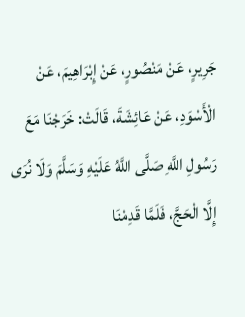جَرِيرٍ، عَنْ مَنْصُورٍ، عَنْ إِبْرَاهِيمَ، عَنْ الْأَسْوَدِ، عَنْ عَائِشَةَ، قَالَتْ: خَرَجْنَا مَعَ رَسُولِ اللَّهِ صَلَّى اللَّهُ عَلَيْهِ وَسَلَّمَ وَلَا نُرَى إِلَّا الْحَجَّ، فَلَمَّا قَدِمْنَا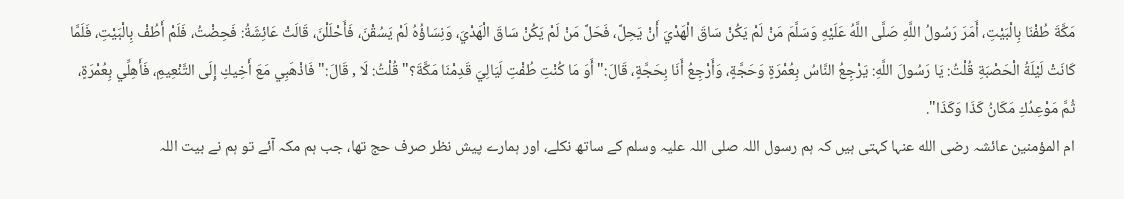مَكَّةَ طُفْنَا بِالْبَيْتِ، أَمَرَ رَسُولُ اللَّهِ صَلَّى اللَّهُ عَلَيْهِ وَسَلَّمَ مَنْ لَمْ يَكُنْ سَاقَ الْهَدْيَ أَنْ يَحِلَّ، فَحَلَّ مَنْ لَمْ يَكُنْ سَاقَ الْهَدْيَ، وَنِسَاؤُهُ لَمْ يَسُقْنَ، فَأَحْلَلْنَ، قَالَتْ عَائِشَةُ: فَحِضْتُ، فَلَمْ أَطُفْ بِالْبَيْتِ، فَلَمَّا كَانَتْ لَيْلَةُ الْحَصْبَةِ قُلْتُ: يَا رَسُولَ اللَّهِ: يَرْجِعُ النَّاسُ بِعُمْرَةٍ وَحَجَّةٍ، وَأَرْجِعُ أَنَا بِحَجَّةٍ، قَالَ:" أَوَ مَا كُنْتِ طُفْتِ لَيَالِيَ قَدِمْنَا مَكَّةَ؟" قُلْتُ: لَا , قَالَ:" فَاذْهَبِي مَعَ أَخِيكِ إِلَى التَّنْعِيمِ، فَأَهِلِّي بِعُمْرَةٍ، ثُمَّ مَوْعِدُكِ مَكَانُ كَذَا وَكَذَا".
ام المؤمنین عائشہ رضی الله عنہا کہتی ہیں کہ ہم رسول اللہ صلی اللہ علیہ وسلم کے ساتھ نکلے، اور ہمارے پیش نظر صرف حج تھا، جب ہم مکہ آئے تو ہم نے بیت اللہ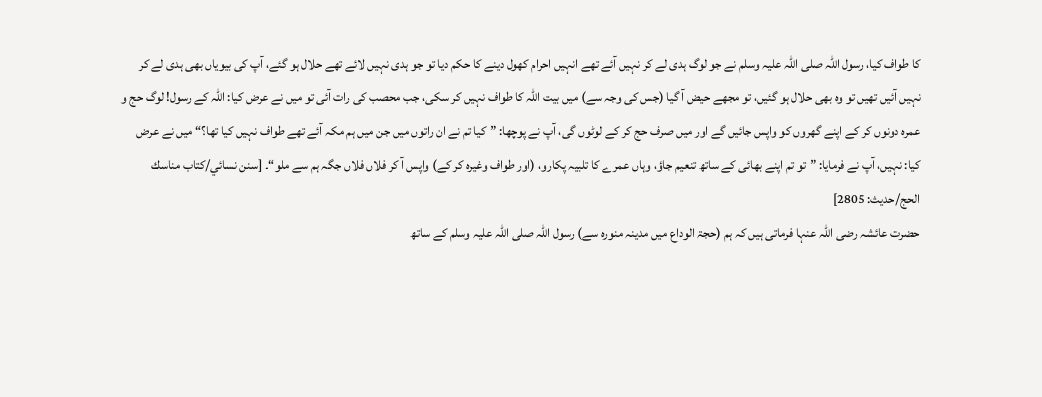کا طواف کیا، رسول اللہ صلی اللہ علیہ وسلم نے جو لوگ ہدی لے کر نہیں آئے تھے انہیں احرام کھول دینے کا حکم دیا تو جو ہدی نہیں لائے تھے حلال ہو گئے، آپ کی بیویاں بھی ہدی لے کر نہیں آئیں تھیں تو وہ بھی حلال ہو گئیں، تو مجھے حیض آ گیا (جس کی وجہ سے) میں بیت اللہ کا طواف نہیں کر سکی، جب محصب کی رات آئی تو میں نے عرض کیا: اللہ کے رسول! لوگ حج و عمرہ دونوں کر کے اپنے گھروں کو واپس جائیں گے اور میں صرف حج کر کے لوٹوں گی، آپ نے پوچھا: ”کیا تم نے ان راتوں میں جن میں ہم مکہ آئے تھے طواف نہیں کیا تھا؟“ میں نے عرض کیا: نہیں، آپ نے فرمایا: ”تو تم اپنے بھائی کے ساتھ تنعیم جاؤ، وہاں عمرے کا تلبیہ پکارو، (اور طواف وغیرہ کر کے) واپس آ کر فلاں فلاں جگہ ہم سے ملو“۔ [سنن نسائي/كتاب مناسك الحج/حدیث: 2805]
حضرت عائشہ رضی اللہ عنہا فرماتی ہیں کہ ہم (حجۃ الوداع میں مدینہ منورہ سے) رسول اللہ صلی اللہ علیہ وسلم کے ساتھ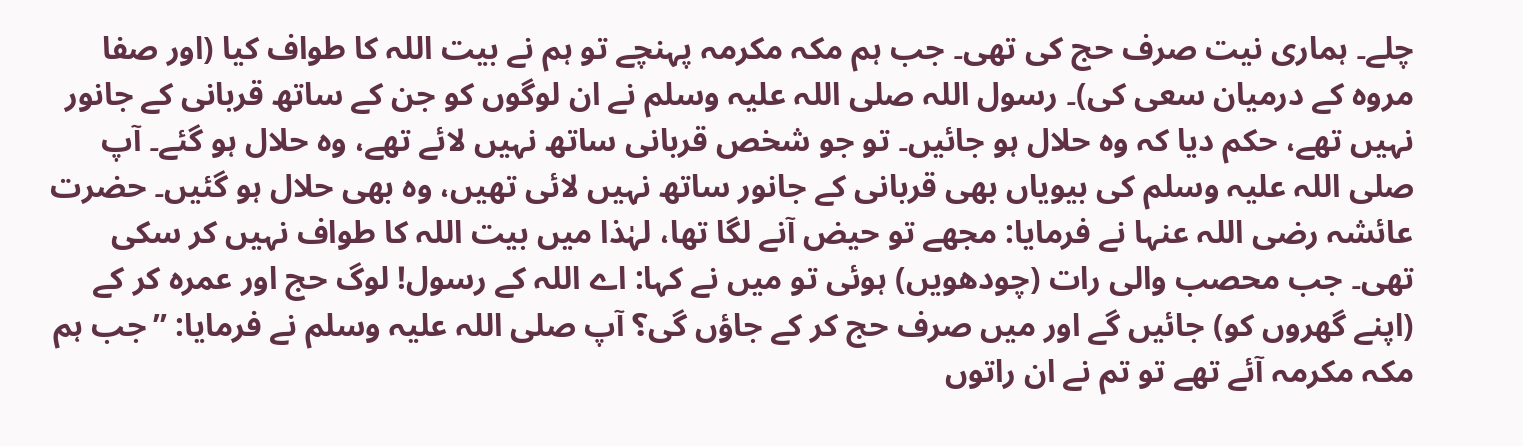چلے۔ ہماری نیت صرف حج کی تھی۔ جب ہم مکہ مکرمہ پہنچے تو ہم نے بیت اللہ کا طواف کیا (اور صفا مروہ کے درمیان سعی کی)۔ رسول اللہ صلی اللہ علیہ وسلم نے ان لوگوں کو جن کے ساتھ قربانی کے جانور نہیں تھے، حکم دیا کہ وہ حلال ہو جائیں۔ تو جو شخص قربانی ساتھ نہیں لائے تھے، وہ حلال ہو گئے۔ آپ صلی اللہ علیہ وسلم کی بیویاں بھی قربانی کے جانور ساتھ نہیں لائی تھیں، وہ بھی حلال ہو گئیں۔ حضرت عائشہ رضی اللہ عنہا نے فرمایا: مجھے تو حیض آنے لگا تھا، لہٰذا میں بیت اللہ کا طواف نہیں کر سکی تھی۔ جب محصب والی رات (چودھویں) ہوئی تو میں نے کہا: اے اللہ کے رسول! لوگ حج اور عمرہ کر کے (اپنے گھروں کو) جائیں گے اور میں صرف حج کر کے جاؤں گی؟ آپ صلی اللہ علیہ وسلم نے فرمایا: ”جب ہم مکہ مکرمہ آئے تھے تو تم نے ان راتوں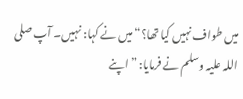میں طواف نہیں کیا تھا؟“ میں نے کہا: نہیں۔ آپ صلی اللہ علیہ وسلم نے فرمایا: ”اپنے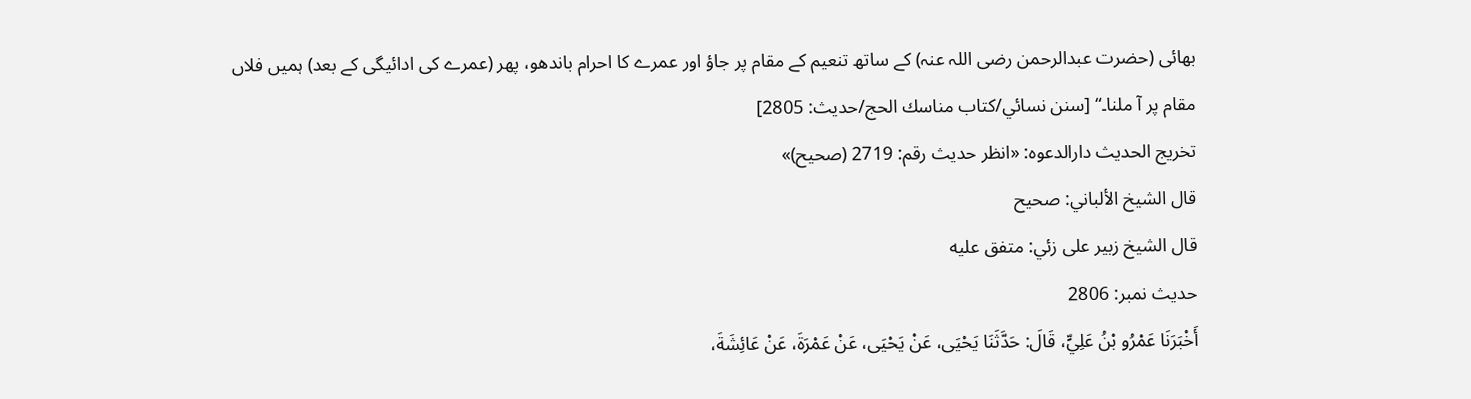بھائی (حضرت عبدالرحمن رضی اللہ عنہ) کے ساتھ تنعیم کے مقام پر جاؤ اور عمرے کا احرام باندھو، پھر (عمرے کی ادائیگی کے بعد) ہمیں فلاں مقام پر آ ملنا۔“ [سنن نسائي/كتاب مناسك الحج/حدیث: 2805]
تخریج الحدیث دارالدعوہ: «انظر حدیث رقم: 2719 (صحیح)»
قال الشيخ الألباني: صحيح
قال الشيخ زبير على زئي: متفق عليه
حدیث نمبر: 2806
أَخْبَرَنَا عَمْرُو بْنُ عَلِيٍّ، قَالَ: حَدَّثَنَا يَحْيَى، عَنْ يَحْيَى، عَنْ عَمْرَةَ، عَنْ عَائِشَةَ،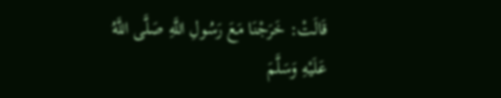قَالَتْ: خَرَجْنَا مَعَ رَسُولِ اللَّهِ صَلَّى اللَّهُ عَلَيْهِ وَسَلَّمَ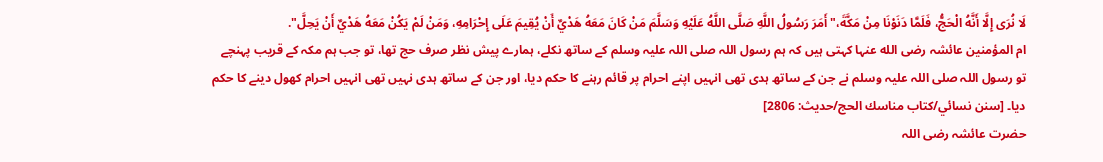لَا نُرَى إِلَّا أَنَّهُ الْحَجُّ، فَلَمَّا دَنَوْنَا مِنْ مَكَّةَ،" أَمَرَ رَسُولُ اللَّهِ صَلَّى اللَّهُ عَلَيْهِ وَسَلَّمَ مَنْ كَانَ مَعَهُ هَدْيٌ أَنْ يُقِيمَ عَلَى إِحْرَامِهِ، وَمَنْ لَمْ يَكُنْ مَعَهُ هَدْيٌ أَنْ يَحِلَّ".
ام المؤمنین عائشہ رضی الله عنہا کہتی ہیں کہ ہم رسول اللہ صلی اللہ علیہ وسلم کے ساتھ نکلے، ہمارے پیش نظر صرف حج تھا، تو جب ہم مکہ کے قریب پہنچے تو رسول اللہ صلی اللہ علیہ وسلم نے جن کے ساتھ ہدی تھی انہیں اپنے احرام پر قائم رہنے کا حکم دیا، اور جن کے ساتھ ہدی نہیں تھی انہیں احرام کھول دینے کا حکم دیا۔ [سنن نسائي/كتاب مناسك الحج/حدیث: 2806]
حضرت عائشہ رضی اللہ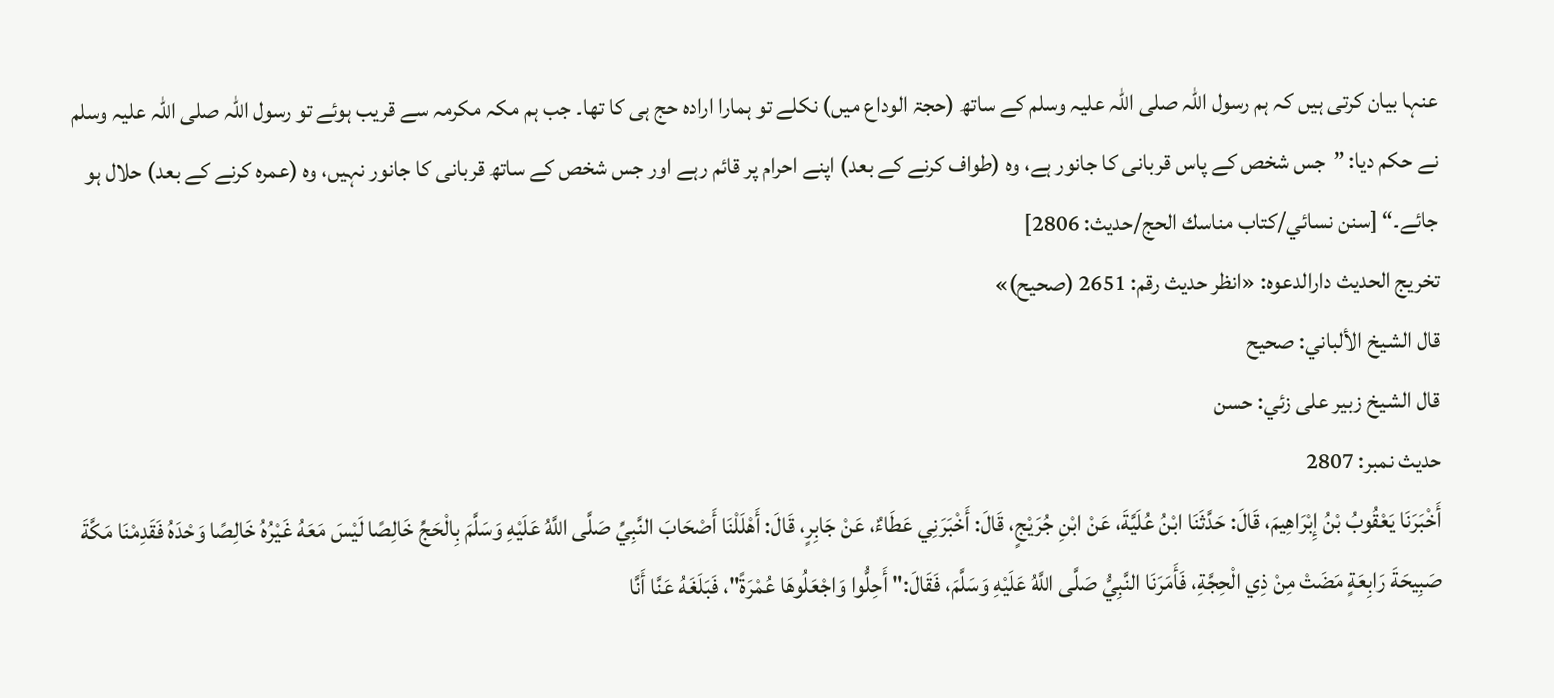عنہا بیان کرتی ہیں کہ ہم رسول اللہ صلی اللہ علیہ وسلم کے ساتھ (حجۃ الوداع میں) نکلے تو ہمارا ارادہ حج ہی کا تھا۔ جب ہم مکہ مکرمہ سے قریب ہوئے تو رسول اللہ صلی اللہ علیہ وسلم نے حکم دیا: ”جس شخص کے پاس قربانی کا جانور ہے، وہ (طواف کرنے کے بعد) اپنے احرام پر قائم رہے اور جس شخص کے ساتھ قربانی کا جانور نہیں، وہ (عمرہ کرنے کے بعد) حلال ہو جائے۔“ [سنن نسائي/كتاب مناسك الحج/حدیث: 2806]
تخریج الحدیث دارالدعوہ: «انظر حدیث رقم: 2651 (صحیح)»
قال الشيخ الألباني: صحيح
قال الشيخ زبير على زئي: حسن
حدیث نمبر: 2807
أَخْبَرَنَا يَعْقُوبُ بْنُ إِبْرَاهِيمَ، قَالَ: حَدَّثَنَا ابْنُ عُلَيَّةَ، عَنْ ابْنِ جُرَيْجٍ، قَالَ: أَخْبَرَنِي عَطَاءٌ، عَنْ جَابِرٍ، قَالَ: أَهْلَلْنَا أَصْحَابَ النَّبِيِّ صَلَّى اللَّهُ عَلَيْهِ وَسَلَّمَ بِالْحَجِّ خَالِصًا لَيْسَ مَعَهُ غَيْرُهُ خَالِصًا وَحْدَهُ فَقَدِمْنَا مَكَّةَ صَبِيحَةَ رَابِعَةٍ مَضَتْ مِنْ ذِي الْحِجَّةِ، فَأَمَرَنَا النَّبِيُّ صَلَّى اللَّهُ عَلَيْهِ وَسَلَّمَ، فَقَالَ:" أَحِلُّوا وَاجْعَلُوهَا عُمْرَةً"، فَبَلَغَهُ عَنَّا أَنَّا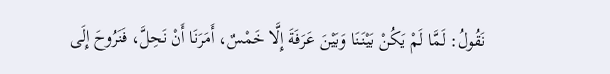نَقُولُ: لَمَّا لَمْ يَكُنْ بَيْنَنَا وَبَيْنَ عَرَفَةَ إِلَّا خَمْسٌ، أَمَرَنَا أَنْ نَحِلَّ، فَنَرُوحَ إِلَى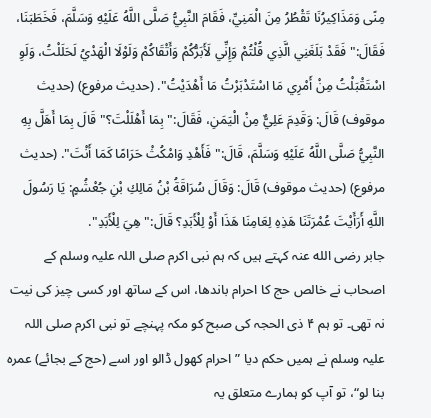مِنًى وَمَذَاكِيرُنَا تَقْطُرُ مِنَ الْمَنِيِّ، فَقَامَ النَّبِيُّ صَلَّى اللَّهُ عَلَيْهِ وَسَلَّمَ، فَخَطَبَنَا، فَقَالَ:" فَقَدْ بَلَغَنِي الَّذِي قُلْتُمْ وَإِنِّي لَأَبَرُّكُمْ وَأَتْقَاكُمْ وَلَوْلَا الْهَدْيُ لَحَلَلْتُ، وَلَوِ اسْتَقْبَلْتُ مِنْ أَمْرِي مَا اسْتَدْبَرْتُ مَا أَهْدَيْتُ". (حديث مرفوع) (حديث موقوف) قَالَ: وَقَدِمَ عَلِيٌّ مِنْ الْيَمَنِ، فَقَالَ:" بِمَا أَهْلَلْتَ؟" قَالَ بِمَا أَهَلَّ بِهِ النَّبِيُّ صَلَّى اللَّهُ عَلَيْهِ وَسَلَّمَ، قَالَ:" فَأَهْدِ وَامْكُثْ حَرَامًا كَمَا أَنْتَ". (حديث مرفوع) (حديث موقوف) قَالَ: وَقَالَ سُرَاقَةُ بْنُ مَالِكِ بْنِ جُعْشُمٍ: يَا رَسُولَ اللَّهِ أَرَأَيْتَ عُمْرَتَنَا هَذِهِ لِعَامِنَا هَذَا أَوْ لِلْأَبَدِ؟ قَالَ:" هِيَ لِلْأَبَدِ".
جابر رضی الله عنہ کہتے ہیں کہ ہم نبی اکرم صلی اللہ علیہ وسلم کے اصحاب نے خالص حج کا احرام باندھا، اس کے ساتھ اور کسی چیز کی نیت نہ تھی۔ تو ہم ۴ ذی الحجہ کی صبح کو مکہ پہنچے تو نبی اکرم صلی اللہ علیہ وسلم نے ہمیں حکم دیا ”احرام کھول ڈالو اور اسے (حج کے بجائے) عمرہ بنا لو“، تو آپ کو ہمارے متعلق یہ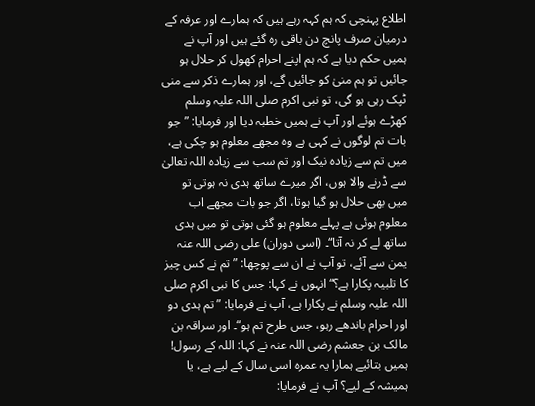اطلاع پہنچی کہ ہم کہہ رہے ہیں کہ ہمارے اور عرفہ کے درمیان صرف پانچ دن باقی رہ گئے ہیں اور آپ نے ہمیں حکم دیا ہے کہ ہم اپنے احرام کھول کر حلال ہو جائیں تو ہم منیٰ کو جائیں گے، اور ہمارے ذکر سے منی ٹپک رہی ہو گی، تو نبی اکرم صلی اللہ علیہ وسلم کھڑے ہوئے اور آپ نے ہمیں خطبہ دیا اور فرمایا: ”جو بات تم لوگوں نے کہی ہے وہ مجھے معلوم ہو چکی ہے، میں تم سے زیادہ نیک اور تم سب سے زیادہ اللہ تعالیٰ سے ڈرنے والا ہوں، اگر میرے ساتھ ہدی نہ ہوتی تو میں بھی حلال ہو گیا ہوتا، اگر جو بات مجھے اب معلوم ہوئی ہے پہلے معلوم ہو گئی ہوتی تو میں ہدی ساتھ لے کر نہ آتا“۔ (اسی دوران) علی رضی اللہ عنہ یمن سے آئے، تو آپ نے ان سے پوچھا: ”تم نے کس چیز کا تلبیہ پکارا ہے؟“ انہوں نے کہا: جس کا نبی اکرم صلی اللہ علیہ وسلم نے پکارا ہے، آپ نے فرمایا: ”تم ہدی دو اور احرام باندھے رہو، جس طرح تم ہو“۔ اور سراقہ بن مالک بن جعشم رضی اللہ عنہ نے کہا: اللہ کے رسول! ہمیں بتائیے ہمارا یہ عمرہ اسی سال کے لیے ہے، یا ہمیشہ کے لیے؟ آپ نے فرمایا: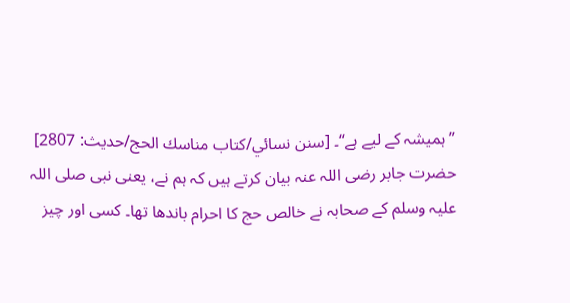”ہمیشہ کے لیے ہے“۔ [سنن نسائي/كتاب مناسك الحج/حدیث: 2807]
حضرت جابر رضی اللہ عنہ بیان کرتے ہیں کہ ہم نے، یعنی نبی صلی اللہ علیہ وسلم کے صحابہ نے خالص حج کا احرام باندھا تھا۔ کسی اور چیز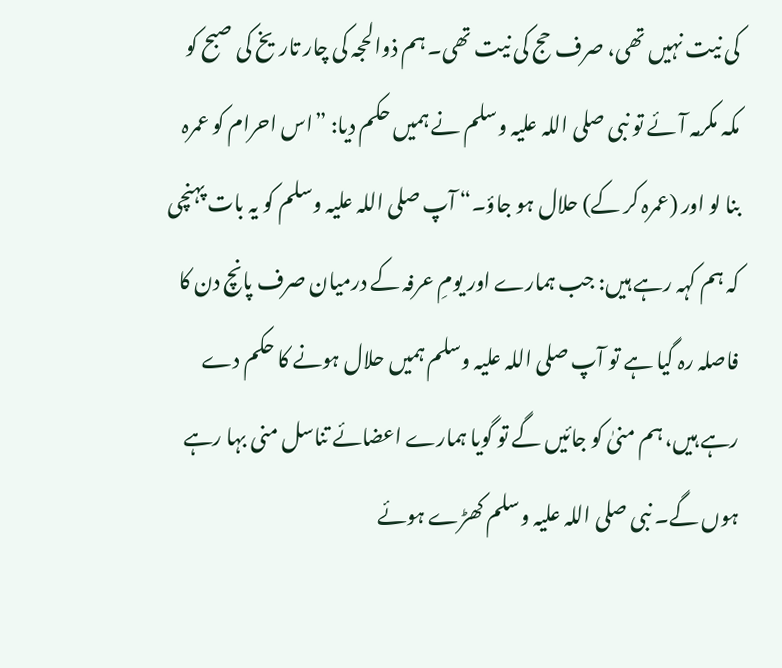کی نیت نہیں تھی، صرف حج کی نیت تھی۔ ہم ذوالحجہ کی چار تاریخ کی صبح کو مکہ مکرمہ آئے تو نبی صلی اللہ علیہ وسلم نے ہمیں حکم دیا: ”اس احرام کو عمرہ بنا لو اور (عمرہ کر کے) حلال ہو جاؤ۔“ آپ صلی اللہ علیہ وسلم کو یہ بات پہنچی کہ ہم کہہ رہے ہیں: جب ہمارے اور یومِ عرفہ کے درمیان صرف پانچ دن کا فاصلہ رہ گیا ہے تو آپ صلی اللہ علیہ وسلم ہمیں حلال ہونے کا حکم دے رہے ہیں، ہم منیٰ کو جائیں گے تو گویا ہمارے اعضائے تناسل منی بہا رہے ہوں گے۔ نبی صلی اللہ علیہ وسلم کھڑے ہوئے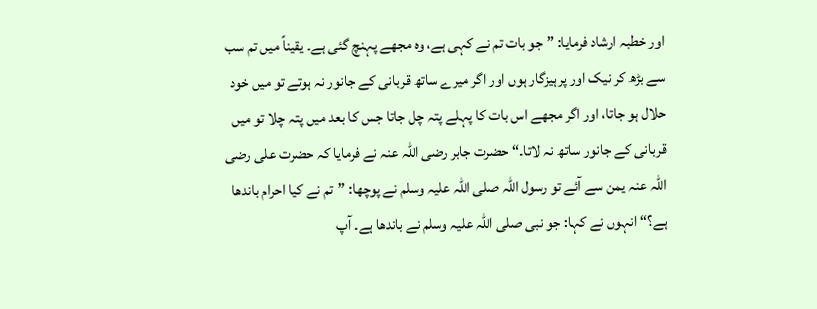اور خطبہ ارشاد فرمایا: ”جو بات تم نے کہی ہے، وہ مجھے پہنچ گئی ہے۔ یقیناً میں تم سب سے بڑھ کر نیک اور پرہیزگار ہوں اور اگر میرے ساتھ قربانی کے جانور نہ ہوتے تو میں خود حلال ہو جاتا، اور اگر مجھے اس بات کا پہلے پتہ چل جاتا جس کا بعد میں پتہ چلا تو میں قربانی کے جانور ساتھ نہ لاتا۔“ حضرت جابر رضی اللہ عنہ نے فرمایا کہ حضرت علی رضی اللہ عنہ یمن سے آئے تو رسول اللہ صلی اللہ علیہ وسلم نے پوچھا: ”تم نے کیا احرام باندھا ہے؟“ انہوں نے کہا: جو نبی صلی اللہ علیہ وسلم نے باندھا ہے۔ آپ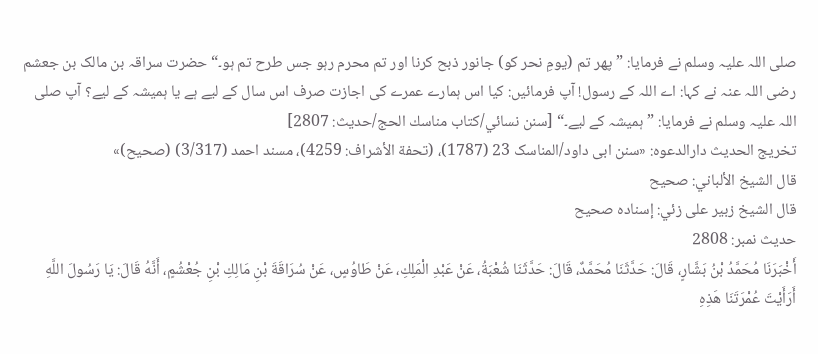صلی اللہ علیہ وسلم نے فرمایا: ”پھر تم (یومِ نحر کو) جانور ذبح کرنا اور تم محرم رہو جس طرح تم ہو۔“ حضرت سراقہ بن مالک بن جعشم رضی اللہ عنہ نے کہا: اے اللہ کے رسول! آپ فرمائیں: کیا اس ہمارے عمرے کی اجازت صرف اس سال کے لیے ہے یا ہمیشہ کے لیے؟ آپ صلی اللہ علیہ وسلم نے فرمایا: ”ہمیشہ کے لیے۔“ [سنن نسائي/كتاب مناسك الحج/حدیث: 2807]
تخریج الحدیث دارالدعوہ: «سنن ابی داود/المناسک 23 (1787)، (تحفة الأشراف: 4259)، مسند احمد (3/317) (صحیح)»
قال الشيخ الألباني: صحيح
قال الشيخ زبير على زئي: إسناده صحيح
حدیث نمبر: 2808
أَخْبَرَنَا مُحَمَّدُ بْنُ بَشَّارٍ، قَالَ: حَدَّثَنَا مُحَمَّدٌ، قَالَ: حَدَّثَنَا شُعْبَةُ، عَنْ عَبْدِ الْمَلِكِ، عَنْ طَاوُسٍ، عَنْ سُرَاقَةَ بْنِ مَالِكِ بْنِ جُعْشُمٍ، أَنَّهُ قَالَ: يَا رَسُولَ اللَّهِ أَرَأَيْتَ عُمْرَتَنَا هَذِهِ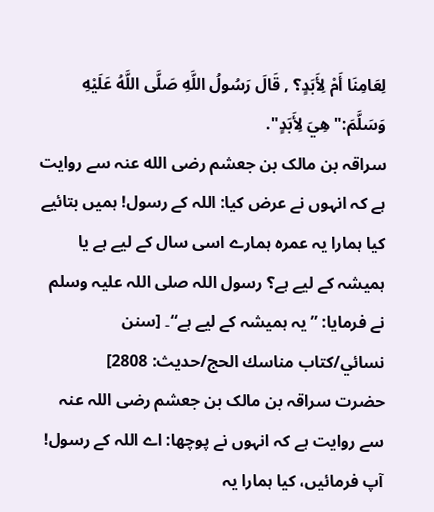لِعَامِنَا أَمْ لِأَبَدٍ؟ , قَالَ رَسُولُ اللَّهِ صَلَّى اللَّهُ عَلَيْهِ وَسَلَّمَ:" هِيَ لِأَبَدٍ".
سراقہ بن مالک بن جعشم رضی الله عنہ سے روایت ہے کہ انہوں نے عرض کیا: اللہ کے رسول! ہمیں بتائیے کیا ہمارا یہ عمرہ ہمارے اسی سال کے لیے ہے یا ہمیشہ کے لیے ہے؟ رسول اللہ صلی اللہ علیہ وسلم نے فرمایا: ”یہ ہمیشہ کے لیے ہے“۔ [سنن نسائي/كتاب مناسك الحج/حدیث: 2808]
حضرت سراقہ بن مالک بن جعشم رضی اللہ عنہ سے روایت ہے کہ انہوں نے پوچھا: اے اللہ کے رسول! آپ فرمائیں، کیا ہمارا یہ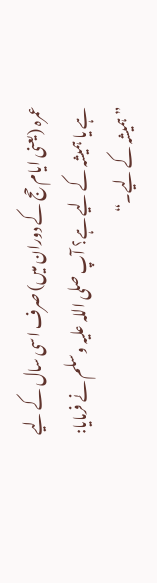عمرہ (یعنی ایام حج کے دوران میں) صرف اسی سال کے لیے ہے یا ہمیشہ کے لیے ہے؟ آپ صلی اللہ علیہ وسلم نے فرمایا: ”ہمیشہ کے لیے۔“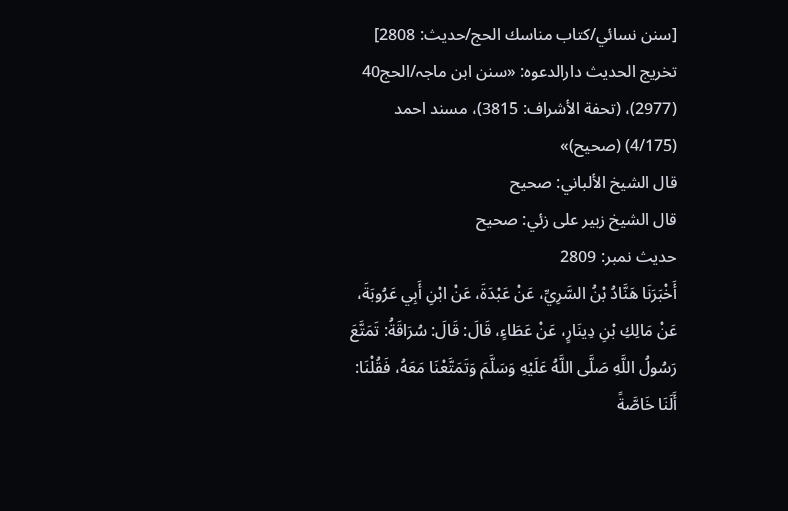[سنن نسائي/كتاب مناسك الحج/حدیث: 2808]
تخریج الحدیث دارالدعوہ: «سنن ابن ماجہ/الحج40 (2977)، (تحفة الأشراف: 3815)، مسند احمد (4/175) (صحیح)»
قال الشيخ الألباني: صحيح
قال الشيخ زبير على زئي: صحيح
حدیث نمبر: 2809
أَخْبَرَنَا هَنَّادُ بْنُ السَّرِيِّ، عَنْ عَبْدَةَ، عَنْ ابْنِ أَبِي عَرُوبَةَ، عَنْ مَالِكِ بْنِ دِينَارٍ، عَنْ عَطَاءٍ، قَالَ: قَالَ: سُرَاقَةُ: تَمَتَّعَ رَسُولُ اللَّهِ صَلَّى اللَّهُ عَلَيْهِ وَسَلَّمَ وَتَمَتَّعْنَا مَعَهُ، فَقُلْنَا: أَلَنَا خَاصَّةً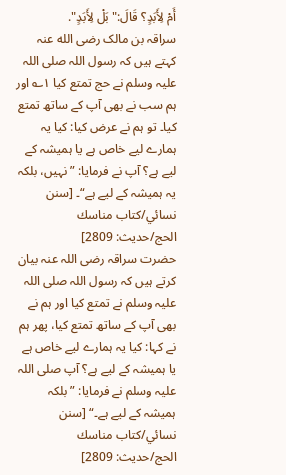أَمْ لِأَبَدٍ؟ قَالَ:" بَلْ لِأَبَدٍ".
سراقہ بن مالک رضی الله عنہ کہتے ہیں کہ رسول اللہ صلی اللہ علیہ وسلم نے حج تمتع کیا ۱؎ اور ہم سب نے بھی آپ کے ساتھ تمتع کیا۔ تو ہم نے عرض کیا: کیا یہ ہمارے لیے خاص ہے یا ہمیشہ کے لیے ہے؟ آپ نے فرمایا: ”نہیں، بلکہ یہ ہمیشہ کے لیے ہے“۔ [سنن نسائي/كتاب مناسك الحج/حدیث: 2809]
حضرت سراقہ رضی اللہ عنہ بیان کرتے ہیں کہ رسول اللہ صلی اللہ علیہ وسلم نے تمتع کیا اور ہم نے بھی آپ کے ساتھ تمتع کیا، پھر ہم نے کہا: کیا یہ ہمارے لیے خاص ہے یا ہمیشہ کے لیے ہے؟ آپ صلی اللہ علیہ وسلم نے فرمایا: ”بلکہ ہمیشہ کے لیے ہے۔“ [سنن نسائي/كتاب مناسك الحج/حدیث: 2809]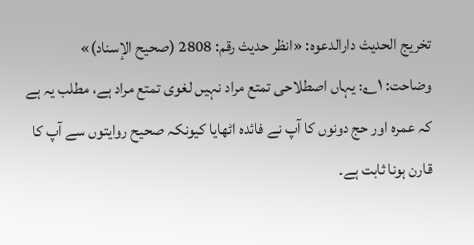تخریج الحدیث دارالدعوہ: «انظر حدیث رقم: 2808 (صحیح الإسناد)»
وضاحت: ۱؎: یہاں اصطلاحی تمتع مراد نہیں لغوی تمتع مراد ہے، مطلب یہ ہے کہ عمرہ اور حج دونوں کا آپ نے فائدہ اٹھایا کیونکہ صحیح روایتوں سے آپ کا قارن ہونا ثابت ہے۔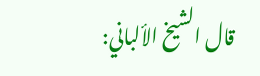قال الشيخ الألباني: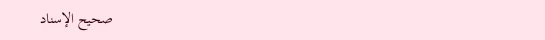صحيح الإسناد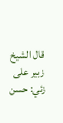قال الشيخ زبير على زئي: حسن